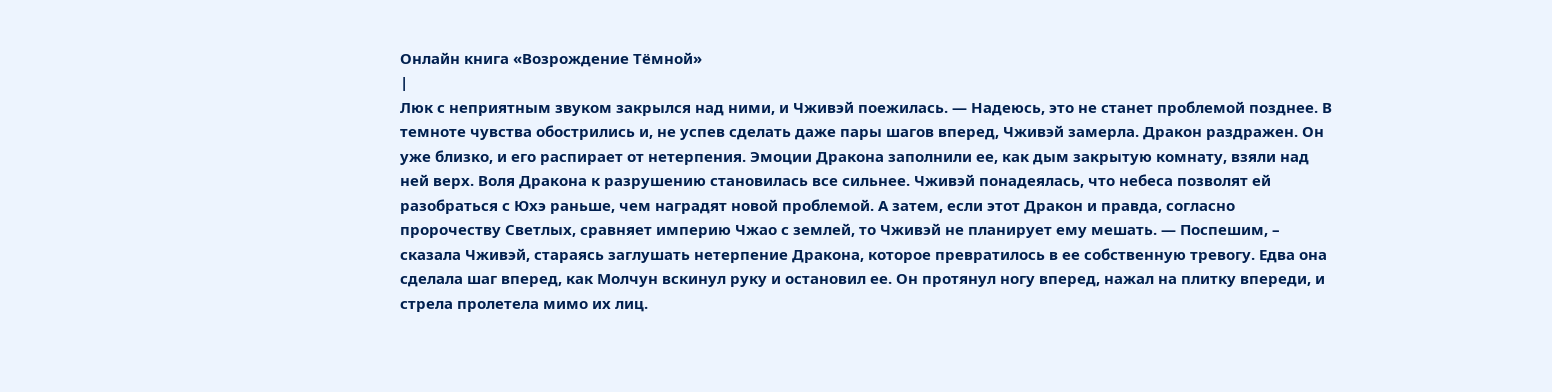Онлайн книга «Возрождение Тёмной»
|
Люк с неприятным звуком закрылся над ними, и Чживэй поежилась. — Надеюсь, это не станет проблемой позднее. В темноте чувства обострились и, не успев сделать даже пары шагов вперед, Чживэй замерла. Дракон раздражен. Он уже близко, и его распирает от нетерпения. Эмоции Дракона заполнили ее, как дым закрытую комнату, взяли над ней верх. Воля Дракона к разрушению становилась все сильнее. Чживэй понадеялась, что небеса позволят ей разобраться с Юхэ раньше, чем наградят новой проблемой. А затем, если этот Дракон и правда, согласно пророчеству Светлых, сравняет империю Чжао с землей, то Чживэй не планирует ему мешать. — Поспешим, – сказала Чживэй, стараясь заглушать нетерпение Дракона, которое превратилось в ее собственную тревогу. Едва она сделала шаг вперед, как Молчун вскинул руку и остановил ее. Он протянул ногу вперед, нажал на плитку впереди, и стрела пролетела мимо их лиц.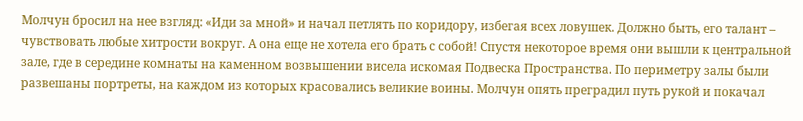Молчун бросил на нее взгляд: «Иди за мной» и начал петлять по коридору, избегая всех ловушек. Должно быть, его талант – чувствовать любые хитрости вокруг. А она еще не хотела его брать с собой! Спустя некоторое время они вышли к центральной зале, где в середине комнаты на каменном возвышении висела искомая Подвеска Пространства. По периметру залы были развешаны портреты, на каждом из которых красовались великие воины. Молчун опять преградил путь рукой и покачал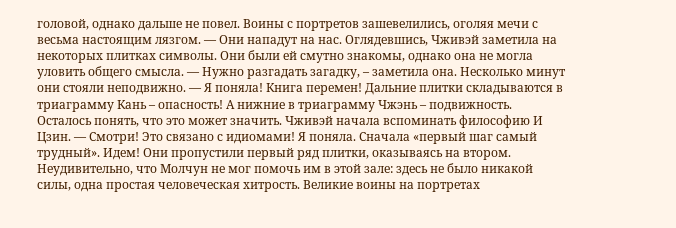головой, однако дальше не повел. Воины с портретов зашевелились, оголяя мечи с весьма настоящим лязгом. — Они нападут на нас. Оглядевшись, Чживэй заметила на некоторых плитках символы. Они были ей смутно знакомы, однако она не могла уловить общего смысла. — Нужно разгадать загадку, – заметила она. Несколько минут они стояли неподвижно. — Я поняла! Книга перемен! Дальние плитки складываются в триаграмму Кань – опасность! А нижние в триаграмму Чжэнь – подвижность. Осталось понять, что это может значить. Чживэй начала вспоминать философию И Цзин. — Смотри! Это связано с идиомами! Я поняла. Сначала «первый шаг самый трудный». Идем! Они пропустили первый ряд плитки, оказываясь на втором. Неудивительно, что Молчун не мог помочь им в этой зале: здесь не было никакой силы, одна простая человеческая хитрость. Великие воины на портретах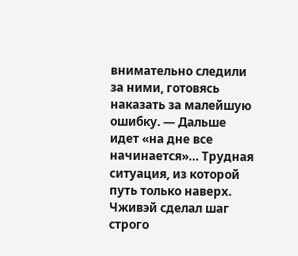внимательно следили за ними, готовясь наказать за малейшую ошибку. — Дальше идет «на дне все начинается»… Трудная ситуация, из которой путь только наверх. Чживэй сделал шаг строго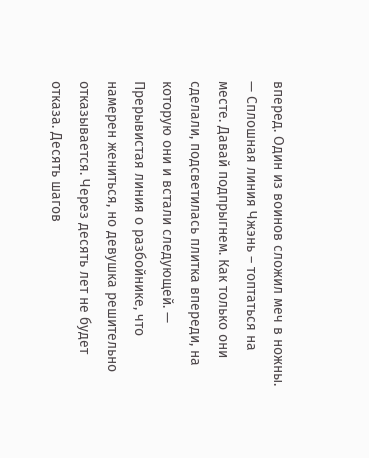вперед. Один из воинов сложил меч в ножны. — Сплошная линия Чжэнь – топтаться на месте. Давай подпрыгнем. Как только они сделали, подсветилась плитка впереди, на которую они и встали следующей. — Прерывистая линия о разбойнике, что намерен жениться, но девушка решительно отказывается. Через десять лет не будет отказа. Десять шагов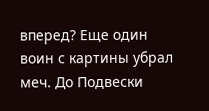вперед? Еще один воин с картины убрал меч. До Подвески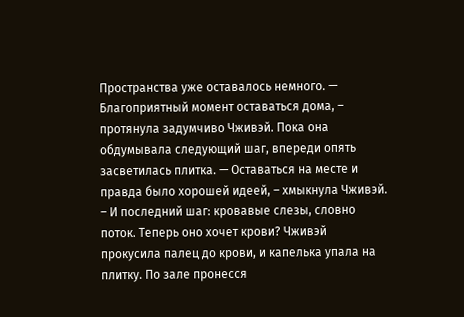Пространства уже оставалось немного. — Благоприятный момент оставаться дома, – протянула задумчиво Чживэй. Пока она обдумывала следующий шаг, впереди опять засветилась плитка. — Оставаться на месте и правда было хорошей идеей, – хмыкнула Чживэй. – И последний шаг: кровавые слезы, словно поток. Теперь оно хочет крови? Чживэй прокусила палец до крови, и капелька упала на плитку. По зале пронесся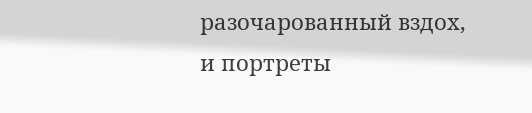разочарованный вздох, и портреты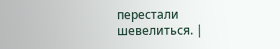перестали шевелиться. |